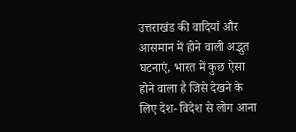उत्तराखंड की वादियां और आसमान में होने वाली अद्भुत घटनाएं, भारत में कुछ ऐसा होने वाला है जिसे देखने के लिए देश- विदेश से लोग आना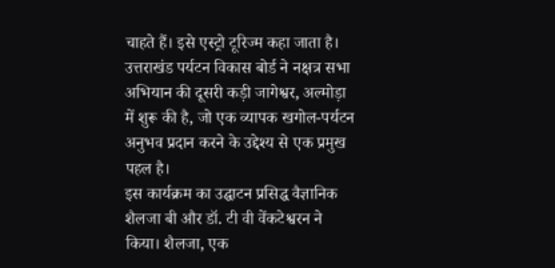चाहते हैं। इसे एस्ट्रो टूरिज्म कहा जाता है।
उत्तराखंड पर्यटन विकास बोर्ड ने नक्षत्र सभा अभियान की दूसरी कड़ी जागेश्वर, अल्मोड़ा में शुरू की है, जो एक व्यापक खगोल-पर्यटन अनुभव प्रदान करने के उद्देश्य से एक प्रमुख पहल है।
इस कार्यक्रम का उद्घाटन प्रसिद्ध वैज्ञानिक शैलजा बी और डॉ. टी वी वेंकटेश्वरन ने किया। शैलजा, एक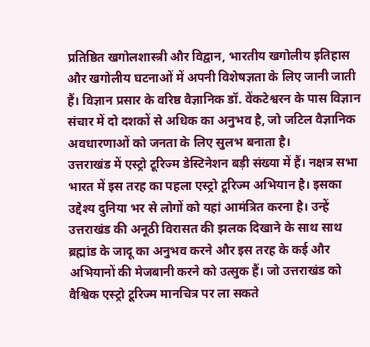प्रतिष्ठित खगोलशास्त्री और विद्वान, भारतीय खगोलीय इतिहास और खगोलीय घटनाओं में अपनी विशेषज्ञता के लिए जानी जाती हैं। विज्ञान प्रसार के वरिष्ठ वैज्ञानिक डॉ. वेंकटेश्वरन के पास विज्ञान संचार में दो दशकों से अधिक का अनुभव है, जो जटिल वैज्ञानिक अवधारणाओं को जनता के लिए सुलभ बनाता है।
उत्तराखंड में एस्ट्रो टूरिज्म डेस्टिनेशन बड़ी संख्या में हैं। नक्षत्र सभा भारत में इस तरह का पहला एस्ट्रो टूरिज्म अभियान है। इसका उद्देश्य दुनिया भर से लोगों को यहां आमंत्रित करना है। उन्हें उत्तराखंड की अनूठी विरासत की झलक दिखाने के साथ साथ ब्रह्मांड के जादू का अनुभव करने और इस तरह के कई और अभियानों की मेजबानी करने को उत्सुक हैं। जो उत्तराखंड को वैश्विक एस्ट्रो टूरिज्म मानचित्र पर ला सकते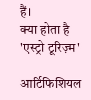हैं।
क्या होता है 'एस्ट्रो टूरिज़्म'

आर्टिफिशियल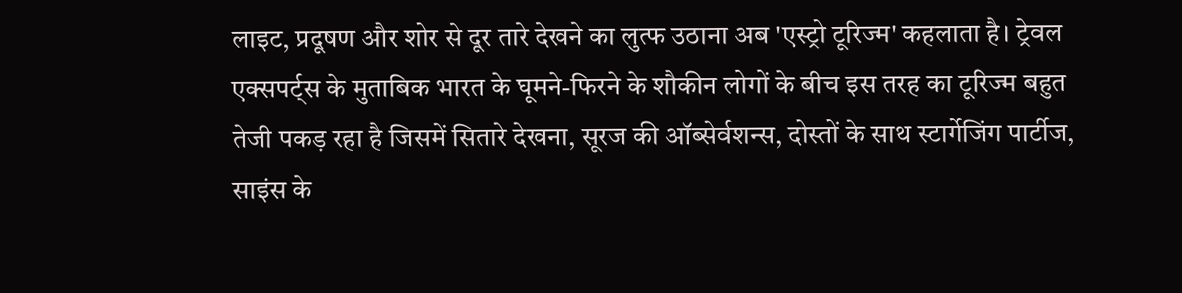लाइट, प्रदूषण और शोर से दूर तारे देखने का लुत्फ उठाना अब 'एस्ट्रो टूरिज्म' कहलाता है। ट्रेवल एक्सपर्ट्स के मुताबिक भारत के घूमने-फिरने के शौकीन लोगों के बीच इस तरह का टूरिज्म बहुत तेजी पकड़ रहा है जिसमें सितारे देखना, सूरज की ऑब्सेर्वशन्स, दोस्तों के साथ स्टार्गेजिंग पार्टीज, साइंस के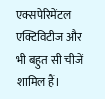एक्सपेरिमेंटल एक्टिविटीज और भी बहुत सी चीजें शामिल हैं।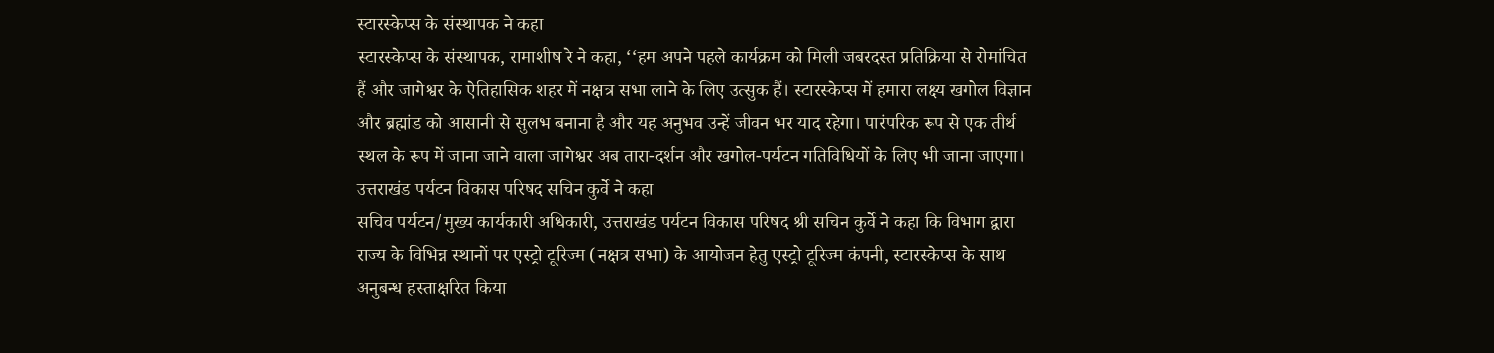स्टारस्केप्स के संस्थापक ने कहा
स्टारस्केप्स के संस्थापक, रामाशीष रे ने कहा, ‘‘हम अपने पहले कार्यक्रम को मिली जबरदस्त प्रतिक्रिया से रोमांचित हैं और जागेश्वर के ऐतिहासिक शहर में नक्षत्र सभा लाने के लिए उत्सुक हैं। स्टारस्केप्स में हमारा लक्ष्य खगोल विज्ञान और ब्रह्मांड को आसानी से सुलभ बनाना है और यह अनुभव उन्हें जीवन भर याद रहेगा। पारंपरिक रूप से एक तीर्थ स्थल के रूप में जाना जाने वाला जागेश्वर अब तारा-दर्शन और खगोल-पर्यटन गतिविधियों के लिए भी जाना जाएगा।
उत्तराखंड पर्यटन विकास परिषद सचिन कुर्वे ने कहा
सचिव पर्यटन/मुख्य कार्यकारी अधिकारी, उत्तराखंड पर्यटन विकास परिषद श्री सचिन कुर्वे ने कहा कि विभाग द्वारा राज्य के विभिन्न स्थानों पर एस्ट्रो टूरिज्म (नक्षत्र सभा) के आयोजन हेतु एस्ट्रो टूरिज्म कंपनी, स्टारस्केप्स के साथ अनुबन्ध हस्ताक्षरित किया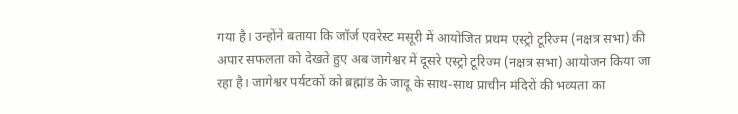गया है। उन्होंने बताया कि जॉर्ज एवरेस्ट मसूरी में आयोजित प्रथम एस्ट्रो टूरिज्म (नक्षत्र सभा) की अपार सफलता को देखते हुए अब जागेश्वर में दूसरे एस्ट्रो टूरिज्म (नक्षत्र सभा) आयोजन किया जा रहा है। जागेश्वर पर्यटकों को ब्रह्मांड के जादू के साथ-साथ प्राचीन मंदिरों की भव्यता का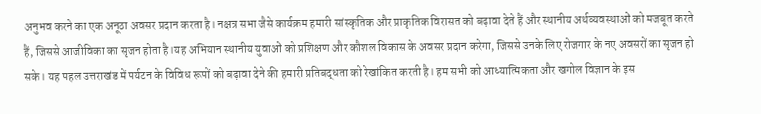अनुभव करने का एक अनूठा अवसर प्रदान करता है। नक्षत्र सभा जैसे कार्यक्रम हमारी सांस्कृतिक और प्राकृतिक विरासत को बढ़ावा देते हैं और स्थानीय अर्थव्यवस्थाओं को मजबूत करते हैं, जिससे आजीविका का सृजन होता है।यह अभियान स्थानीय युवाओं को प्रशिक्षण और कौशल विकास के अवसर प्रदान करेगा, जिससे उनके लिए रोजगार के नए अवसरों का सृजन हो सके। यह पहल उत्तराखंड में पर्यटन के विविध रूपों को बढ़ावा देने की हमारी प्रतिबद्धता को रेखांकित करती है। हम सभी को आध्यात्मिकता और खगोल विज्ञान के इस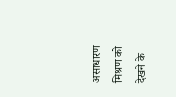असाधारण मिश्रण को देखने के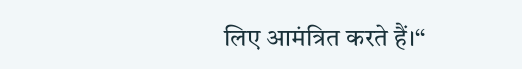लिए आमंत्रित करते हैं।‘‘